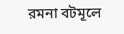রমনা বটমূলে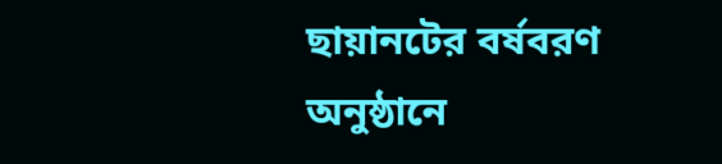ছায়ানটের বর্ষবরণ অনুষ্ঠানে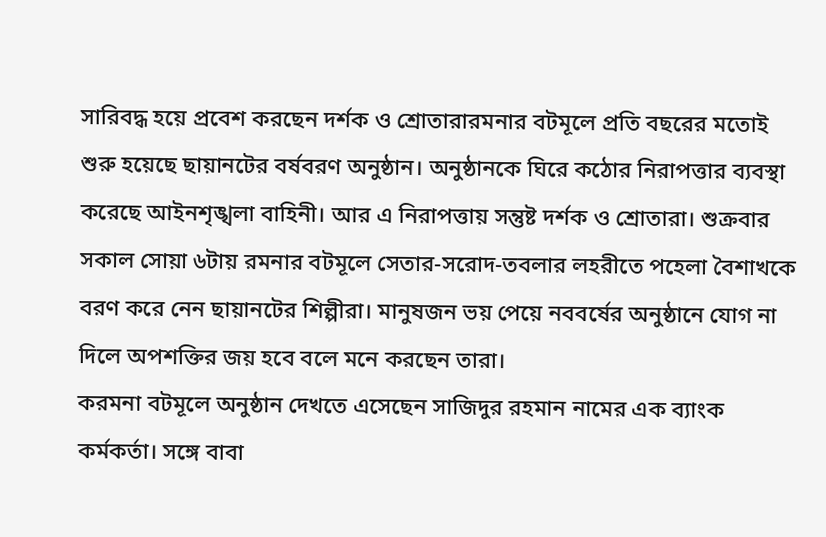সারিবদ্ধ হয়ে প্রবেশ করছেন দর্শক ও শ্রোতারারমনার বটমূলে প্রতি বছরের মতোই শুরু হয়েছে ছায়ানটের বর্ষবরণ অনুষ্ঠান। অনুষ্ঠানকে ঘিরে কঠোর নিরাপত্তার ব্যবস্থা করেছে আইনশৃঙ্খলা বাহিনী। আর এ নিরাপত্তায় সন্তুষ্ট দর্শক ও শ্রোতারা। শুক্রবার সকাল সোয়া ৬টায় রমনার বটমূলে সেতার-সরোদ-তবলার লহরীতে পহেলা বৈশাখকে বরণ করে নেন ছায়ানটের শিল্পীরা। মানুষজন ভয় পেয়ে নববর্ষের অনুষ্ঠানে যোগ না দিলে অপশক্তির জয় হবে বলে মনে করছেন তারা।
করমনা বটমূলে অনুষ্ঠান দেখতে এসেছেন সাজিদুর রহমান নামের এক ব্যাংক কর্মকর্তা। সঙ্গে বাবা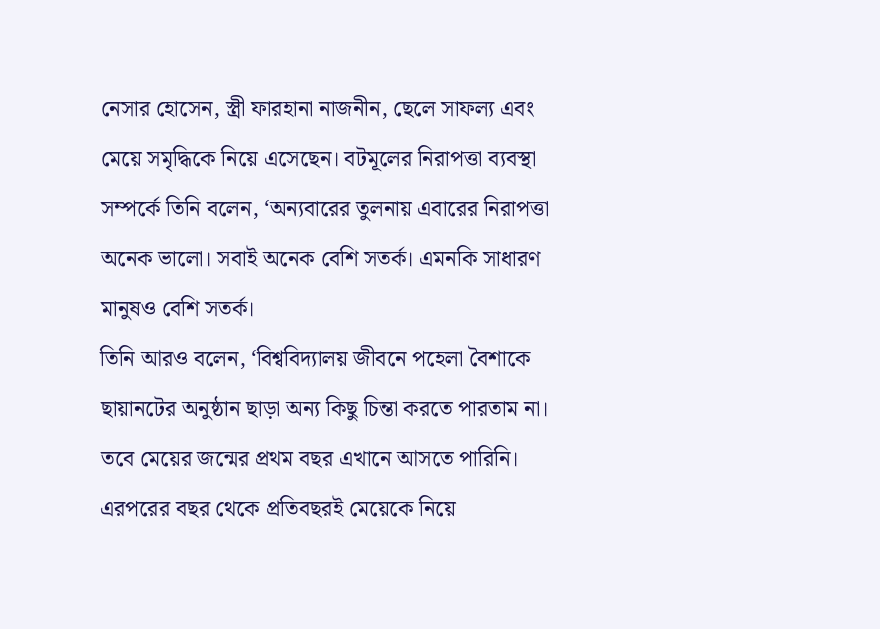নেসার হোসেন, স্ত্রী ফারহানা নাজনীন, ছেলে সাফল্য এবং মেয়ে সমৃদ্ধিকে নিয়ে এসেছেন। বটমূলের নিরাপত্তা ব্যবস্থা সম্পর্কে তিনি বলেন, ‘অন্যবারের তুলনায় এবারের নিরাপত্তা অনেক ভালো। সবাই অনেক বেশি সতর্ক। এমনকি সাধারণ মানুষও বেশি সতর্ক।
তিনি আরও বলেন, ‘বিশ্ববিদ্যালয় জীবনে পহেলা বৈশাকে ছায়ানটের অনুষ্ঠান ছাড়া অন্য কিছু চিন্তা করতে পারতাম না। তবে মেয়ের জন্মের প্রথম বছর এখানে আসতে পারিনি। এরপরের বছর থেকে প্রতিবছরই মেয়েকে নিয়ে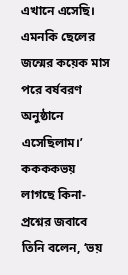এখানে এসেছি। এমনকি ছেলের জন্মের কয়েক মাস পরে বর্ষবরণ অনুষ্ঠানে এসেছিলাম।’
ককককভয় লাগছে কিনা- প্রশ্নের জবাবে তিনি বলেন, ‘ভয়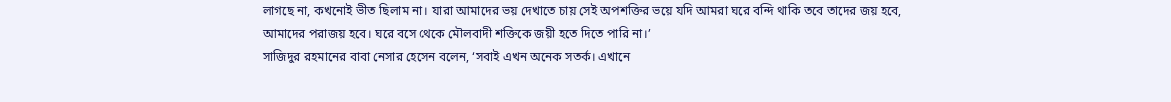লাগছে না, কখনোই ভীত ছিলাম না। যারা আমাদের ভয় দেখাতে চায় সেই অপশক্তির ভয়ে যদি আমরা ঘরে বন্দি থাকি তবে তাদের জয় হবে, আমাদের পরাজয় হবে। ঘরে বসে থেকে মৌলবাদী শক্তিকে জয়ী হতে দিতে পারি না।’
সাজিদুর রহমানের বাবা নেসার হেসেন বলেন, ‘সবাই এখন অনেক সতর্ক। এখানে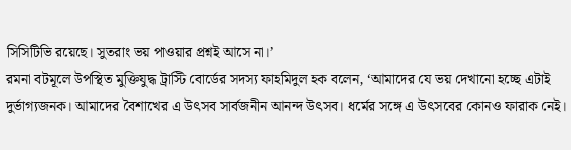সিসিটিভি রয়েছে। সুতরাং ভয় পাওয়ার প্রশ্নই আসে না।’
রমনা বটমূলে উপস্থিত মুক্তিযুদ্ধ ট্রাস্টি বোর্ডের সদস্য ফাহমিদুল হক বলেন, ‘আমাদের যে ভয় দেখানো হচ্ছে এটাই দুর্ভাগ্যজনক। আমাদের বৈশাখের এ উৎসব সার্বজনীন আনন্দ উৎসব। ধর্মের সঙ্গে এ উৎসবের কোনও ফারাক নেই।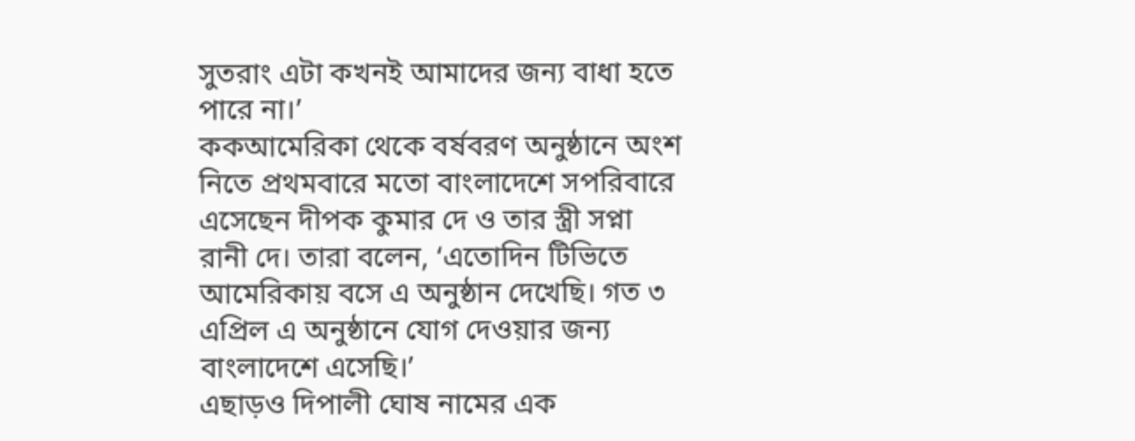সুতরাং এটা কখনই আমাদের জন্য বাধা হতে পারে না।’
ককআমেরিকা থেকে বর্ষবরণ অনুষ্ঠানে অংশ নিতে প্রথমবারে মতো বাংলাদেশে সপরিবারে এসেছেন দীপক কুমার দে ও তার স্ত্রী সপ্না রানী দে। তারা বলেন, ‘এতোদিন টিভিতে আমেরিকায় বসে এ অনুষ্ঠান দেখেছি। গত ৩ এপ্রিল এ অনুষ্ঠানে যোগ দেওয়ার জন্য বাংলাদেশে এসেছি।’
এছাড়ও দিপালী ঘোষ নামের এক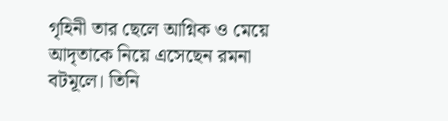গৃহিনী তার ছেলে আগ্নিক ও মেয়ে আদৃতাকে নিয়ে এসেছেন রমনা বটমূলে। তিনি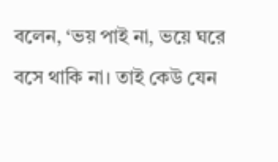বলেন, ‘ভয় পাই না, ভয়ে ঘরে বসে থাকি না। তাই কেউ যেন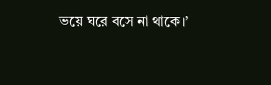ভয়ে ঘরে বসে না থাকে।’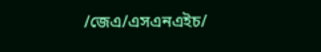/জেএ/এসএনএইচ/